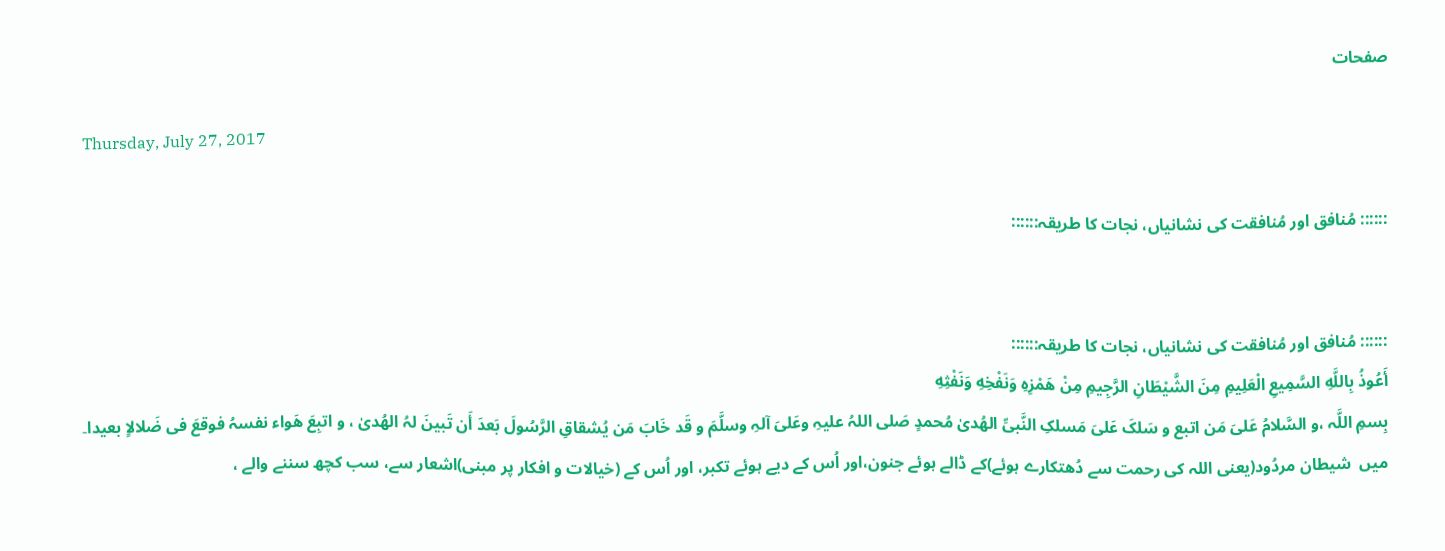صفحات

Thursday, July 27, 2017

:::::: مُنافق اور مُنافقت کی نشانیاں، نجات کا طریقہ::::::


:::::: مُنافق اور مُنافقت کی نشانیاں، نجات کا طریقہ::::::
أَعُوذُ بِاللَّهِ السَّمِيعِ الْعَلِيمِ مِنَ الشَّيْطَانِ الرَّجِيمِ مِنْ هَمْزِهِ وَنَفْخِهِ وَنَفْثِهِ
بِسمِ اللَّہ ،و السَّلامُ عَلیَ مَن اتبع و سَلکَ عَلیَ مَسلکِ النَّبیِّ الھُدیٰ مُحمدٍ صَلی اللہُ علیہِ وعَلیَ آلہِ وسلَّمَ و قَد خَابَ مَن یُشقاقِ الرَّسُولَ بَعدَ أَن تَبینَ لہُ الھُدیٰ ، و اتبِعَ ھَواء نفسہُ فوقعَ فی ضَلالاٍ بعیدا۔
میں  شیطان مردُود(یعنی اللہ کی رحمت سے دُھتکارے ہوئے)کے ڈالے ہوئے جنون،اور اُس کے دیے ہوئے تکبر، اور اُس کے (خیالات و افکار پر مبنی)اشعار سے، سب کچھ سننے والے ،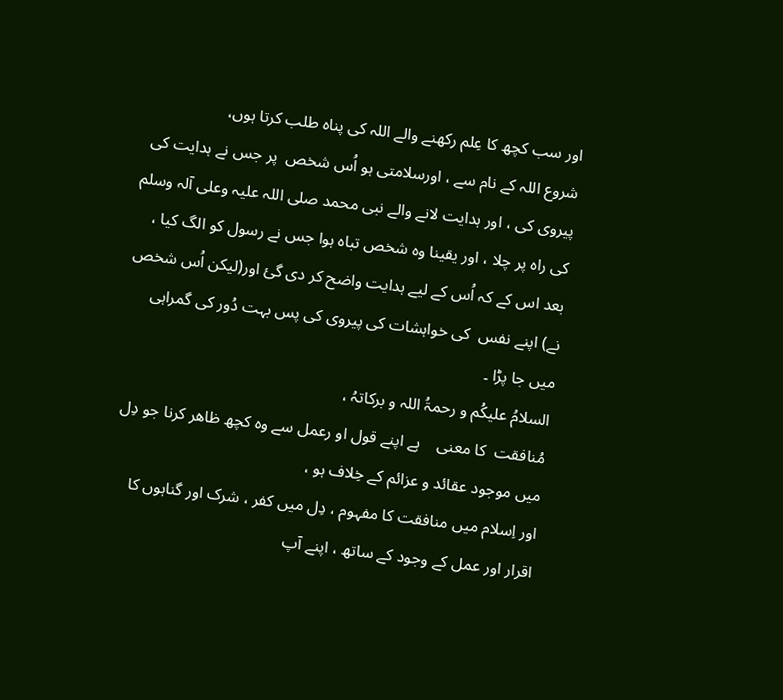اور سب کچھ کا عِلم رکھنے والے اللہ کی پناہ طلب کرتا ہوں،
شروع اللہ کے نام سے ، اورسلامتی ہو اُس شخص  پر جس نے ہدایت کی پیروی کی ، اور ہدایت لانے والے نبی محمد صلی اللہ علیہ وعلی آلہ وسلم کی راہ پر چلا ، اور یقینا وہ شخص تباہ ہوا جس نے رسول کو الگ کیا ، بعد اس کے کہ اُس کے لیے ہدایت واضح کر دی گئ اور(لیکن اُس شخص نے) اپنے نفس  کی خواہشات کی پیروی کی پس بہت دُور کی گمراہی میں جا پڑا ۔
السلامُ علیکُم و رحمۃُ اللہ و برکاتہُ ،
مُنافقت  کا معنی    ہے اپنے قول او رعمل سے وہ کچھ ظاھر کرنا جو دِل میں موجود عقائد و عزائم کے خِلاف ہو ،
اور اِسلام میں منافقت کا مفہوم ، دِل میں کفر ، شرک اور گناہوں کا اقرار اور عمل کے وجود کے ساتھ ، اپنے آپ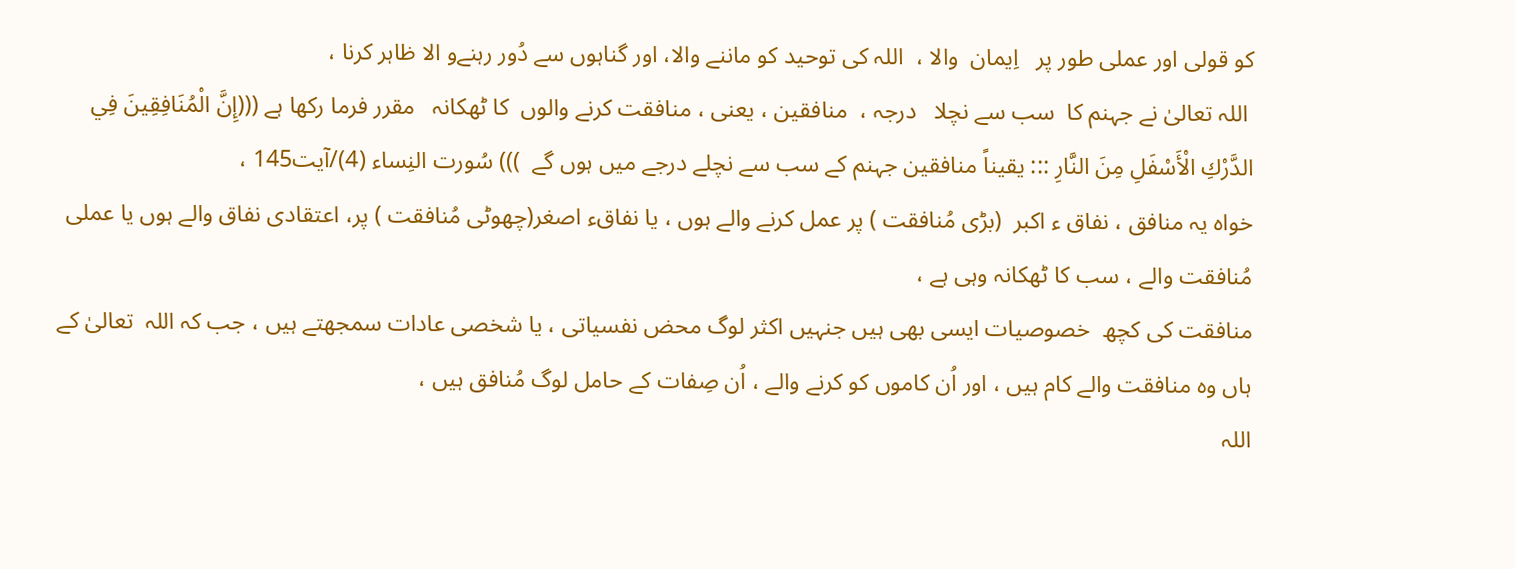کو قولی اور عملی طور پر   اِیمان  والا ،  اللہ کی توحید کو ماننے والا، اور گناہوں سے دُور رہنےو الا ظاہر کرنا ،
 اللہ تعالیٰ نے جہنم کا  سب سے نچلا   درجہ ،  منافقین ، یعنی ، منافقت کرنے والوں  کا ٹھکانہ   مقرر فرما رکھا ہے (((إِنَّ الْمُنَافِقِينَ فِي الدَّرْكِ الْأَسْفَلِ مِنَ النَّارِ ::: یقیناً منافقین جہنم کے سب سے نچلے درجے میں ہوں گے  ))) سُورت النِساء (4)/آیت145 ،
خواہ یہ منافق ، نفاق ء اکبر  (بڑی مُنافقت ) پر عمل کرنے والے ہوں ، یا نفاقء اصغر(چھوٹی مُنافقت ) پر، اعتقادی نفاق والے ہوں یا عملی مُنافقت والے ، سب کا ٹھکانہ وہی ہے ،
منافقت کی کچھ  خصوصیات ایسی بھی ہیں جنہیں اکثر لوگ محض نفسیاتی ، یا شخصی عادات سمجھتے ہیں ، جب کہ اللہ  تعالیٰ کے ہاں وہ منافقت والے کام ہیں ، اور اُن کاموں کو کرنے والے ، اُن صِفات کے حامل لوگ مُنافق ہیں ،
اللہ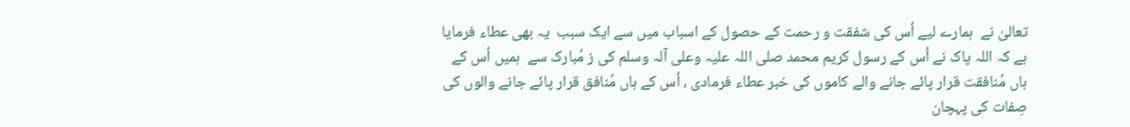تعالیٰ نے  ہمارے لیے اُس کی شفقت و رحمت کے حصول کے اسباب میں سے ایک سبب  یہ بھی عطاء فرمایا ہے کہ اللہ پاک نے اُس کے رسول کریم محمد صلی اللہ علیہ وعلی آلہ وسلم کی ز مُبارک سے  ہمیں اُس کے ہاں مُنافقت قرار پائے جانے والے کاموں کی خبر عطاء فرمادی ، اُس کے ہاں مُنافق قرار پائے جانے والوں کی صِفات کی پہچان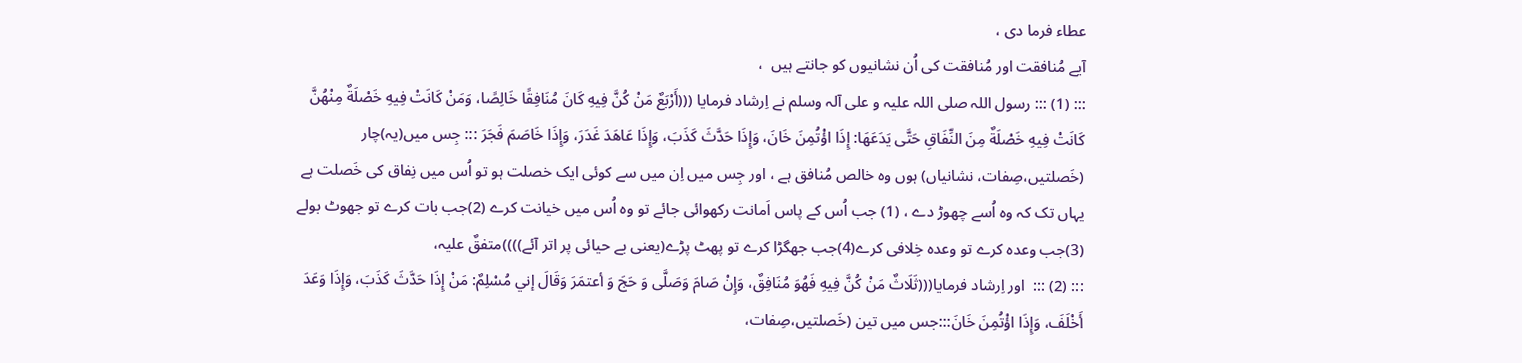عطاء فرما دی ،
آیے مُنافقت اور مُنافقت کی اُن نشانیوں کو جانتے ہیں  ،
::: (1) ::: رسول اللہ صلی اللہ علیہ و علی آلہ وسلم نے اِرشاد فرمایا (((أَرْبَعٌ مَنْ كُنَّ فِيهِ كَانَ مُنَافِقًا خَالِصًا، وَمَنْ كَانَتْ فِيهِ خَصْلَةٌ مِنْهُنَّ كَانَتْ فِيهِ خَصْلَةٌ مِنَ النِّفَاقِ حَتَّى يَدَعَهَا: إِذَا اؤْتُمِنَ خَانَ، وَإِذَا حَدَّثَ كَذَبَ، وَإِذَا عَاهَدَ غَدَرَ، وَإِذَا خَاصَمَ فَجَرَ ::: جِس میں(یہ)چار (خَصلتیں،صِفات، نشانیاں) ہوں وہ خالص مُنافق ہے ، اور جِس میں اِن میں سے کوئی ایک خصلت ہو تو اُس میں نِفاق کی خَصلت ہے یہاں تک کہ وہ اُسے چھوڑ دے ، (1) جب اُس کے پاس اَمانت رکھوائی جائے تو وہ اُس میں خیانت کرے (2)جب بات کرے تو جھوٹ بولے (3)جب وعدہ کرے تو وعدہ خِلافی کرے(4)جب جھگڑا کرے تو پھٹ پڑے(یعنی بے حیائی پر اتر آئے))))متفقٌ علیہ،
::: (2) :::  اور اِرشاد فرمایا(((ثَلَاثٌ مَنْ كُنَّ فِيهِ فَهُوَ مُنَافِقٌ، وَإِنْ صَامَ وَصَلَّى وَ حَجَ وَ أعتمَرَ وَقَالَ إني مُسْلِمٌ: مَنْ إِذَا حَدَّثَ كَذَبَ، وَإِذَا وَعَدَ أَخْلَفَ، وَإِذَا اؤْتُمِنَ خَانَ:::جس میں تین (خَصلتیں،صِفات،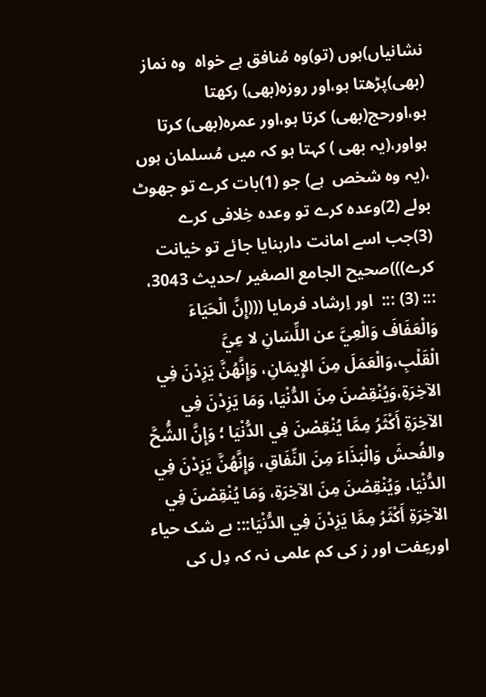نشانیاں)ہوں (تو)وہ مُنافق ہے خواہ  وہ نماز (بھی)پڑھتا ہو،اور روزہ(بھی) رکھتا ہو،اورحج(بھی) کرتا ہو،اور عمرہ(بھی) کرتا ہواور،(یہ بھی ) کہتا ہو کہ میں مُسلمان ہوں ،(یہ وہ شخص  ہے) جو (1)بات کرے تو جھوٹ بولے (2)وعدہ کرے تو وعدہ خِلافی کرے (3)جب اسے امانت داربنایا جائے تو خیانت کرے)))صحیح الجامع الصغیر /حدیث 3043،
::: (3) :::  اور اِرشاد فرمایا (((إِنَّ الْحَيَاءَ وَالْعَفَافَ وَالْعِيَّ عن اللِّسَانِ لا عِيَّ الْقَلْبِ،وَالْعَمَلَ مِنَ الإِيمَانِ، وَإِنَّهُنَّ يَزِدْنَ فِي الآخِرَةِ،وَيُنْقِصْنَ مِنَ الدُّنْيَا، وَمَا يَزِدْنَ فِي الآخِرَةِ أَكْثَرُ مِمَّا يُنْقِصْنَ فِي الدُّنْيَا ؛ وَإِنَّ الشُّحَّ والفُحشَ وَالْبَذَاءَ مِنَ النِّفَاقِ، وَإِنَّهُنَّ يَزِدْنَ فِي الدُّنْيَا، وَيُنْقِصْنَ مِنَ الآخِرَةِ، وَمَا يُنْقِصْنَ فِي الآخِرَةِ أَكْثَرُ مِمَّا يَزِدْنَ فِي الدُّنْيَا::: بے شک حیاء اورعِفت اور ز کی کم علمی نہ کہ دِل کی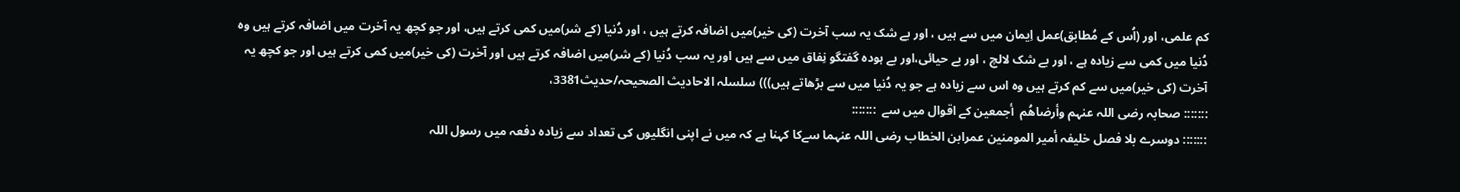کم علمی، اور (اُس کے مُطابق)عمل اِیمان میں سے ہیں ، اور بے شک یہ سب آخرت (کی خیر)میں اضافہ کرتے ہیں ، اور دُنیا (کے شر)میں کمی کرتے ہیں، اور جو کچھ یہ آخرت میں اضافہ کرتے ہیں وہ دُنیا میں کمی سے زیادہ ہے ، اور بے شک لالچ ، اور بے حیائی،اور بے ہودہ گفتگو نِفاق میں سے ہیں اور یہ سب دُنیا (کے شر)میں اضافہ کرتے ہیں اور آخرت (کی خیر)میں کمی کرتے ہیں اور جو کچھ یہ آخرت (کی خیر)میں سے کم کرتے ہیں وہ اس سے زیادہ ہے جو یہ دُنیا میں سے بڑھاتے ہیں))) سلسلہ الاحادیث الصحیحہ/حدیث3381،
::::::: صحابہ رضی اللہ عنہم وأرضاھُم  أجمعین کے اقوال میں سے  :::::::
::::::: دوسرے بلا فصل خلیفہ أمیر المومنین عمرابن الخطاب رضی اللہ عنہما سےکا کہنا ہے کہ میں نے اپنی انگلیوں کی تعداد سے زیادہ دفعہ میں رسول اللہ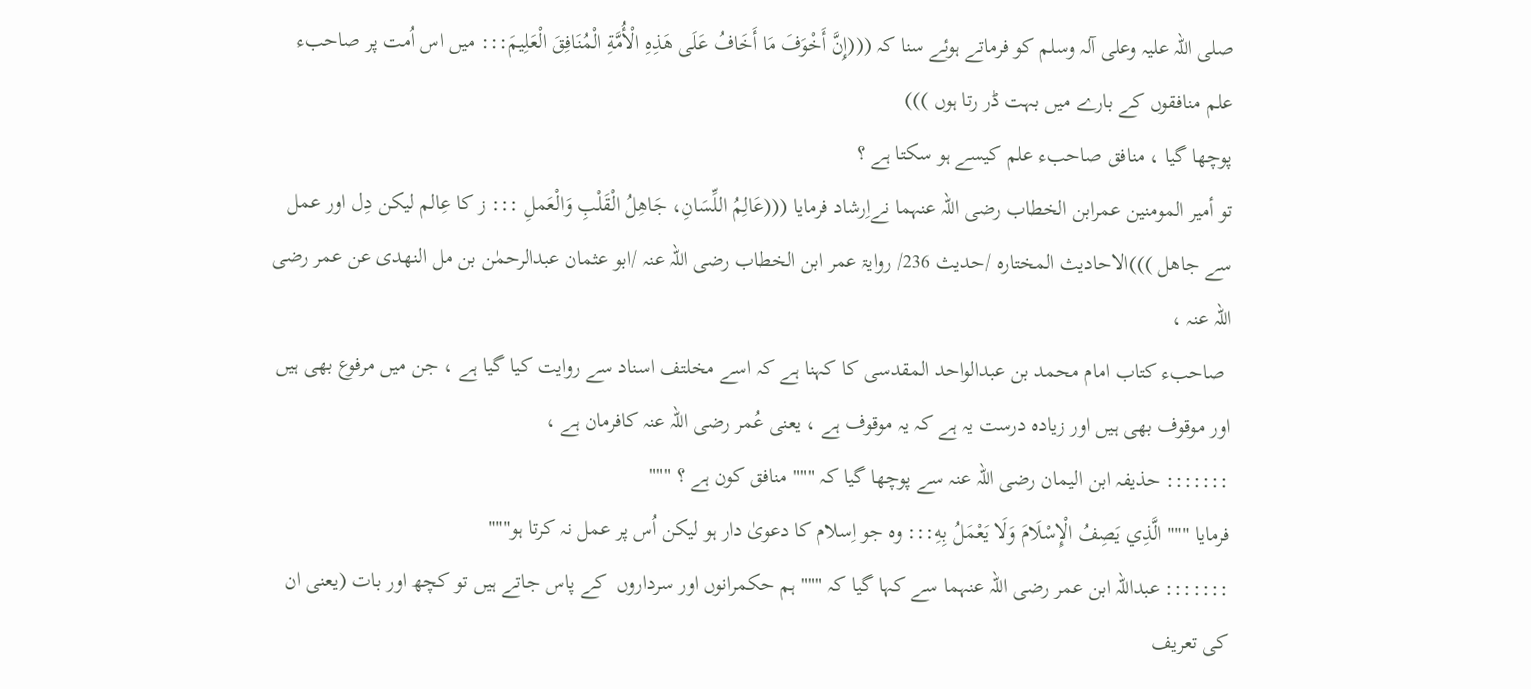صلی اللہ علیہ وعلی آلہ وسلم کو فرماتے ہوئے سنا کہ (((إِنَّ أَخْوَفَ مَا أَخَافُ عَلَى هَذِهِ الْأُمَّةِ الْمُنَافِقَ الْعَلِيمَ::: میں اس اُمت پر صاحبء علم منافقوں کے بارے میں بہت ڈر رتا ہوں )))
پوچھا گیا ، منافق صاحبء علم کیسے ہو سکتا ہے ؟
تو أمیر المومنین عمرابن الخطاب رضی اللہ عنہما نےاِرشاد فرمایا (((عَالِمُ اللِّسَانِ، جَاهِلُ الْقَلْبِ وَالْعَملِ ::: ز کا عِالم لیکن دِل اور عمل سے جاھل )))الاحادیث المختارہ /حدیث 236/ روایۃ عمر ابن الخطاب رضی اللہ عنہ /ابو عثمان عبدالرحمٰن بن مل النھدی عن عمر رضی اللہ عنہ ،
 صاحبء کتاب امام محمد بن عبدالواحد المقدسی کا کہنا ہے کہ اسے مخلتف اسناد سے روایت کیا گیا ہے ، جن میں مرفوع بھی ہیں اور موقوف بھی ہیں اور زیادہ درست یہ ہے کہ یہ موقوف ہے ، یعنی عُمر رضی اللہ عنہ کافرمان ہے ،
::::::: حذیفہ ابن الیمان رضی اللہ عنہ سے پوچھا گیا کہ """ منافق کون ہے ؟ """
فرمایا """ الَّذِي يَصِفُ الْإِسْلَامَ وَلَا يَعْمَلُ بِهِ::: وہ جو اِسلام کا دعویٰ دار ہو لیکن اُس پر عمل نہ کرتا ہو"""
::::::: عبداللہ ابن عمر رضی اللہ عنہما سے کہا گیا کہ """ ہم حکمرانوں اور سرداروں  کے پاس جاتے ہیں تو کچھ اور بات (یعنی ان کی تعریف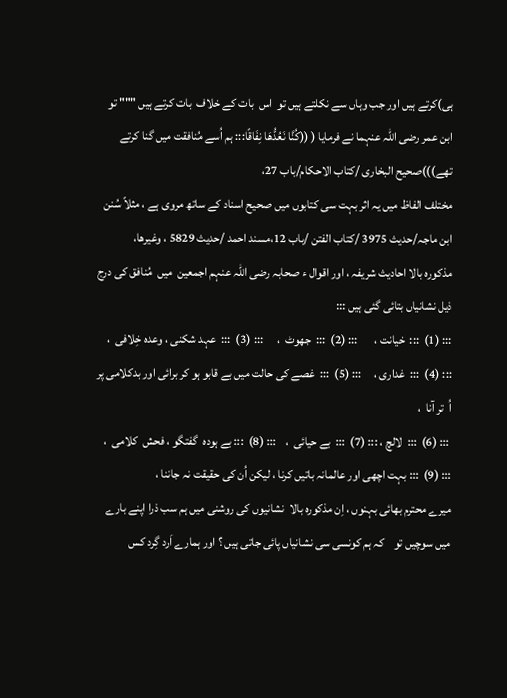ہی)کرتے ہیں اور جب وہاں سے نکلتے ہیں تو  اس  بات کے خلاف  بات کرتے ہیں """ تو ابن عمر رضی اللہ عنہما نے فرمایا ( ((كُنَّا نَعُدُّهَا نِفَاقًا::: ہم اُسے مُنافقت میں گنا کرتے تھے)))صحیح البخاری /کتاب الاحکام/باب 27،
مختلف الفاظ میں یہ اثر بہت سی کتابوں میں صحیح اسناد کے ساتھ مروی ہے ، مثلاً سُنن ابن ماجہ/حدیث 3975 /کتاب الفتن /باب 12،مسند احمد /حدیث 5829 ، وغیرھا،
مذکورہ بالا احادیث شریفہ ، اور اقوال ء صحابہ رضی اللہ عنہم اجمعین  میں  مُنافق کی درج ذیل نشانیاں بتائی گئی ہیں :::
::: (1)  :::  خیانت ،       ::: (2)  :::  جھوٹ  ،      ::: (3)  :::  عہد شکنی ، وعدہ خِلافی  ،
::: (4)  :::  غداری ،     ::: (5)  :::  غصے کی حالت میں بے قابو ہو کر برائی اور بدکلامی پر اُ  تر آنا  ،
 ::: (6)  :::  لالچ ، ::: (7)  :::  بے حیائی  ،    ::: (8)  ::: بے ہودہ  گفتگو ، فحش  کلامی  ،
::: (9)  ::: بہت اچھی اور عالمانہ باتیں کرنا ، لیکن اُن کی حقیقت نہ جاننا ،
میرے محترم بھائی بہنوں ، اِن مذکورہ بالا  نشانیوں کی روشنی میں ہم سب ذرا اپنے بارے میں سوچیں تو    کہ ہم کونسی سی نشانیاں پائی جاتی ہیں ؟ اور ہمارے اَرد گِرد کس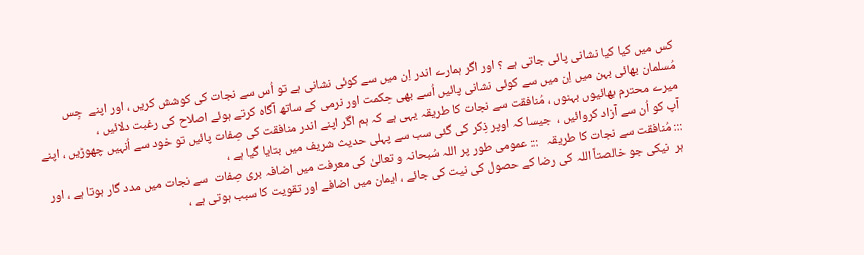کس میں کیا کیا نشانی پائی جاتی ہے ؟ اور اگر ہمارے اندر اِن میں سے کوئی نشانی ہے تو اُس سے نجات کی کوشش کریں ، اور اپنے  جِس  مُسلمان بھائی بہن میں اِن میں سے کوئی نشانی پائیں اُسے بھی حِکمت اور نرمی کے ساتھ آگاہ کرتے ہوئے اصلاح کی رغبت دلائیں ،
میرے محترم بھائیوں بہنوں ، مُنافقت سے نجات کا طریقہ یہی ہے کہ ہم اگر اپنے اندر منافقت کی صِفات پائیں تو خود سے اُنہیں چھوڑیں ، اپنے آپ کو اُن سے آزاد کروائیں ،  جیسا کہ اوپر ذِکر کی گئی سب سے پہلی حدیث شریف میں بتایا گیا ہے ،
::: مُنافقت سے نجات کا طریقہ   ::: عمومی طور پر اللہ سُبحانہ و تعالیٰ کی معرفت میں اضافہ بری صِفات  سے نجات میں مدد گار ہوتا ہے ، اور ہر  نیکی جو خالصتاً اللہ کی رضا کے حصول کی نیت کی جائے ، ایمان میں اضافے اور تقویت کا سبب ہوتی ہے ،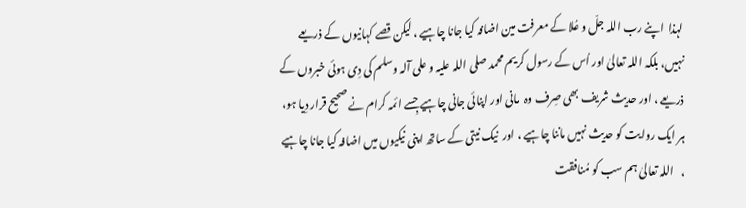لہذا  اپنے رب اللہ جلّ و عُلا کے معرفت مین اضافہ کیا جانا چاہیے ، لیکن قصے کہانیوں کے ذریعے  نہیں، بلکہ اللہ تعالیٰ اور اُس کے رسول کریم محمد صلی اللہ علیہ و علی آلہ وسلم کی دِی ہوئی خبروں کے ذریعے ، اور حدیث شریف بھی صِرف وہ  مانی اور اپنائی جانی چاہیے جِسے ائمہ کرام نے صحیح قرار دِیا ہو، ہر ایک روایت کو حدیث نہیں ماننا چاہیے ، اور  نیک نیتی کے ساتھ اپنی نیکیوں میں اضافہ کیا جانا چاہیے ،   اللہ تعالیٰ ہم سب کو مُنافقت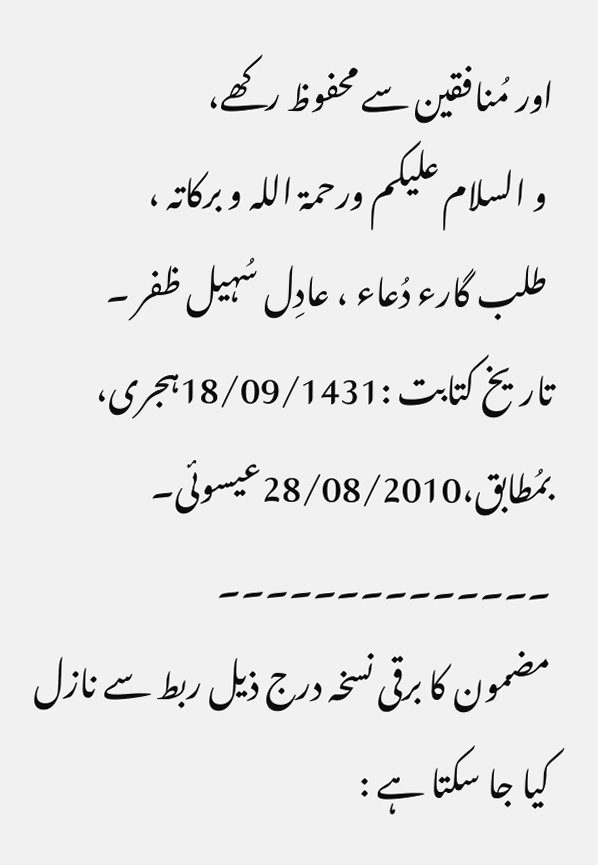اور مُنافقین سے محفوظ رکھے،
 و السلام علیکم ورحمۃ اللہ و برکاتہ ،
 طلب گارء دُعاء ، عادِل سُہیل ظفر ۔
تاریخ کتابت :18/09/1431ہجری، بمُطابق،28/08/2010عیسوئی۔
۔۔۔۔۔۔۔۔۔۔۔۔۔۔
مضمون کا برقی نسخہ درج ذیل ربط سے نازل کیا جا سکتا ہے :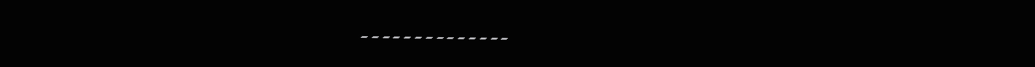۔۔۔۔۔۔۔۔۔۔۔۔۔۔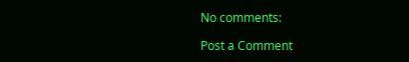No comments:

Post a Comment